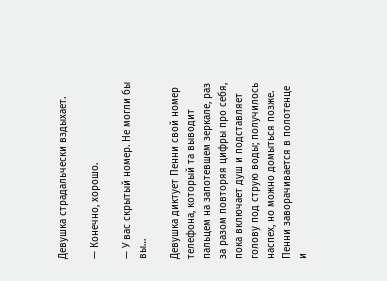Девушка страдальчески вздыхает.

— Конечно, хорошо.

— У вас скрытый номер. Не могли бы вы…

Девушка диктует Пенни свой номер телефона, который та выводит пальцем на запотевшем зеркале, раз за разом повторяя цифры про себя, пока включает душ и подставляет голову под струю воды; получилось наспех, но можно домыться позже. Пенни заворачивается в полотенце и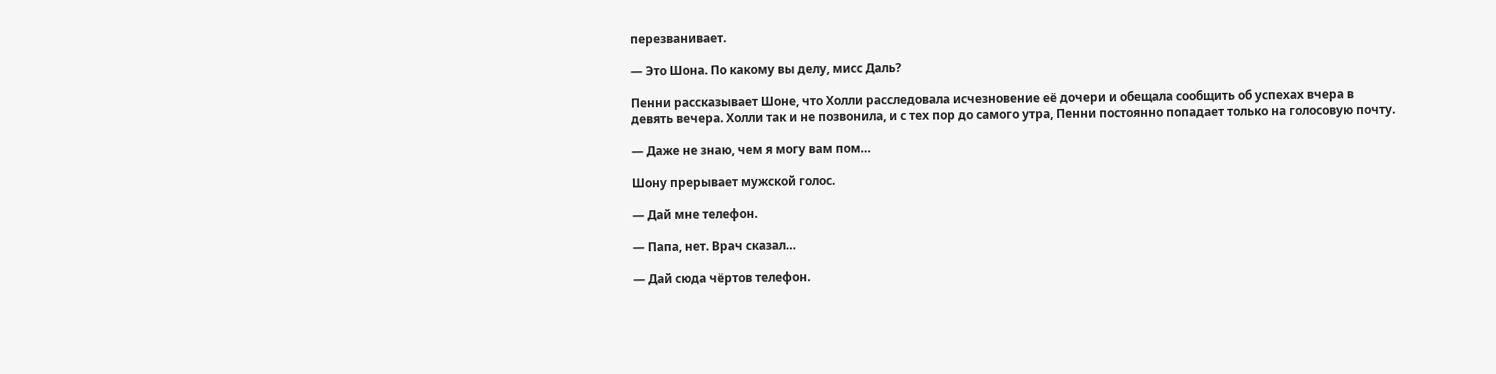перезванивает.

— Это Шона. По какому вы делу, мисс Даль?

Пенни рассказывает Шоне, что Холли расследовала исчезновение её дочери и обещала сообщить об успехах вчера в девять вечера. Холли так и не позвонила, и с тех пор до самого утра, Пенни постоянно попадает только на голосовую почту.

— Даже не знаю, чем я могу вам пом…

Шону прерывает мужской голос.

— Дай мне телефон.

— Папа, нет. Врач сказал…

— Дай сюда чёртов телефон.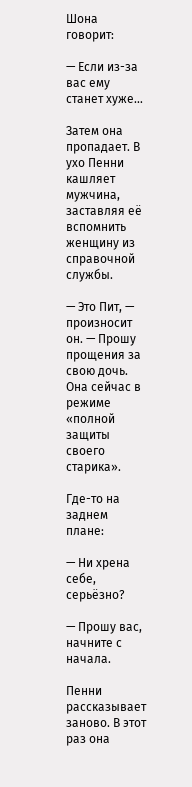Шона говорит:

— Если из-за вас ему станет хуже…

Затем она пропадает. В ухо Пенни кашляет мужчина, заставляя её вспомнить женщину из справочной службы.

— Это Пит, — произносит он. — Прошу прощения за свою дочь. Она сейчас в режиме «полной защиты своего старика».

Где-то на заднем плане:

— Ни хрена себе, серьёзно?

— Прошу вас, начните с начала.

Пенни рассказывает заново. В этот раз она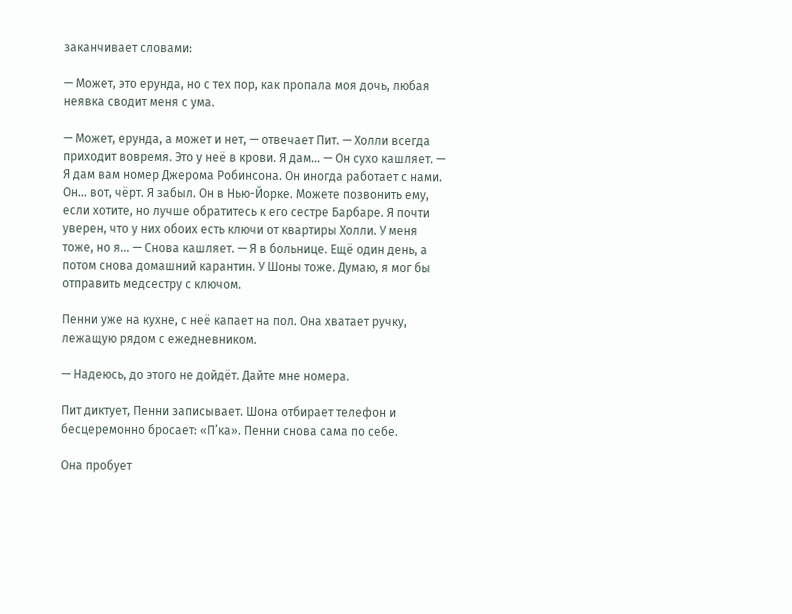заканчивает словами:

— Может, это ерунда, но с тех пор, как пропала моя дочь, любая неявка сводит меня с ума.

— Может, ерунда, а может и нет, — отвечает Пит. — Холли всегда приходит вовремя. Это у неё в крови. Я дам… — Он сухо кашляет. — Я дам вам номер Джерома Робинсона. Он иногда работает с нами. Он… вот, чёрт. Я забыл. Он в Нью-Йорке. Можете позвонить ему, если хотите, но лучше обратитесь к его сестре Барбаре. Я почти уверен, что у них обоих есть ключи от квартиры Холли. У меня тоже, но я… — Снова кашляет. — Я в больнице. Ещё один день, а потом снова домашний карантин. У Шоны тоже. Думаю, я мог бы отправить медсестру с ключом.

Пенни уже на кухне, с неё капает на пол. Она хватает ручку, лежащую рядом с ежедневником.

— Надеюсь, до этого не дойдёт. Дайте мне номера.

Пит диктует, Пенни записывает. Шона отбирает телефон и бесцеремонно бросает: «П’ка». Пенни снова сама по себе.

Она пробует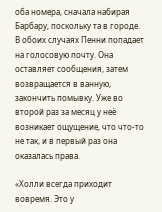оба номера, сначала набирая Барбару, поскольку та в городе. В обоих случаях Пенни попадает на голосовую почту. Она оставляет сообщения, затем возвращается в ванную, закончить помывку. Уже во второй раз за месяц у неё возникает ощущение, что что-то не так, и в первый раз она оказалась права.

«Холли всегда приходит вовремя. Это у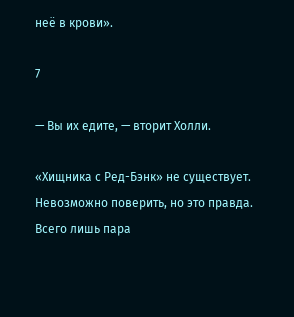неё в крови».

7

— Вы их едите, — вторит Холли.

«Хищника с Ред-Бэнк» не существует. Невозможно поверить, но это правда. Всего лишь пара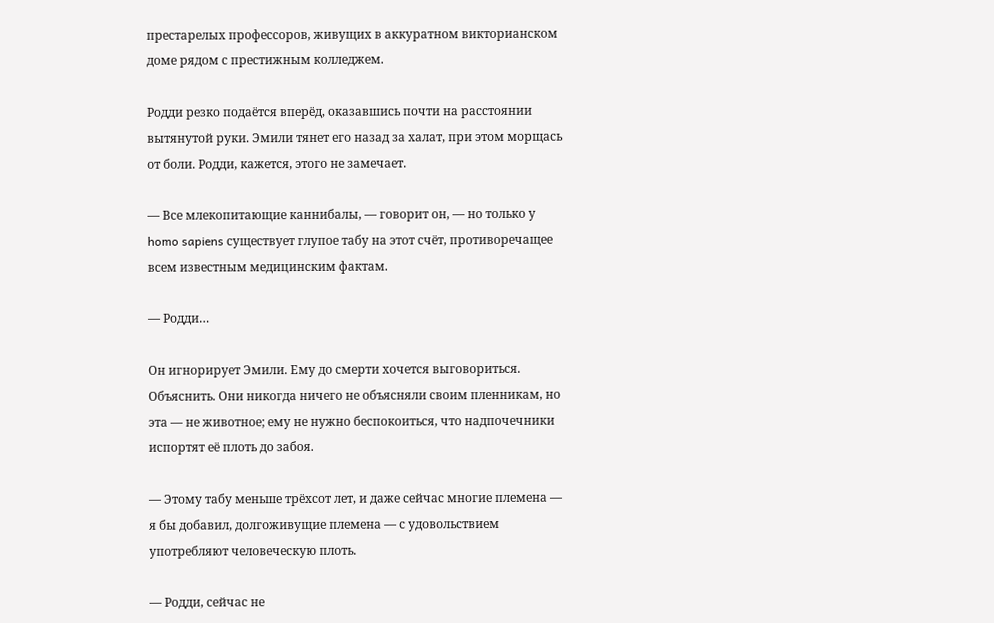престарелых профессоров, живущих в аккуратном викторианском доме рядом с престижным колледжем.

Родди резко подаётся вперёд, оказавшись почти на расстоянии вытянутой руки. Эмили тянет его назад за халат, при этом морщась от боли. Родди, кажется, этого не замечает.

— Все млекопитающие каннибалы, — говорит он, — но только у homo sapiens существует глупое табу на этот счёт, противоречащее всем известным медицинским фактам.

— Родди…

Он игнорирует Эмили. Ему до смерти хочется выговориться. Объяснить. Они никогда ничего не объясняли своим пленникам, но эта — не животное; ему не нужно беспокоиться, что надпочечники испортят её плоть до забоя.

— Этому табу меньше трёхсот лет, и даже сейчас многие племена — я бы добавил, долгоживущие племена — с удовольствием употребляют человеческую плоть.

— Родди, сейчас не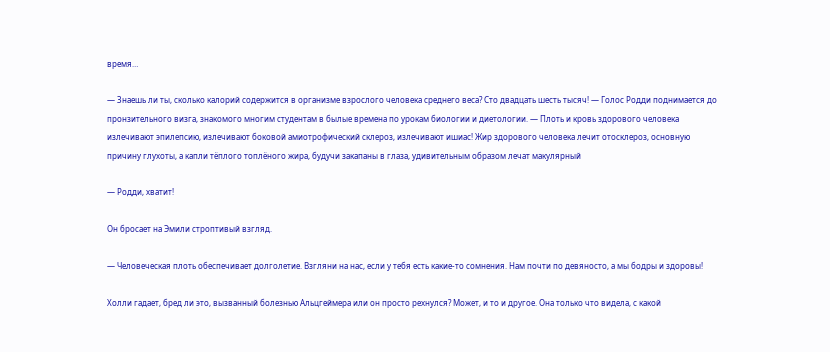время…

— Знаешь ли ты, сколько калорий содержится в организме взрослого человека среднего веса? Сто двадцать шесть тысяч! — Голос Родди поднимается до пронзительного визга, знакомого многим студентам в былые времена по урокам биологии и диетологии. — Плоть и кровь здорового человека излечивают эпилепсию, излечивают боковой амиотрофический склероз, излечивают ишиас! Жир здорового человека лечит отосклероз, основную причину глухоты, а капли тёплого топлёного жира, будучи закапаны в глаза, удивительным образом лечат макулярный

— Родди, хватит!

Он бросает на Эмили строптивый взгляд.

— Человеческая плоть обеспечивает долголетие. Взгляни на нас, если у тебя есть какие-то сомнения. Нам почти по девяносто, а мы бодры и здоровы!

Холли гадает, бред ли это, вызванный болезнью Альцгеймера или он просто рехнулся? Может, и то и другое. Она только что видела, с какой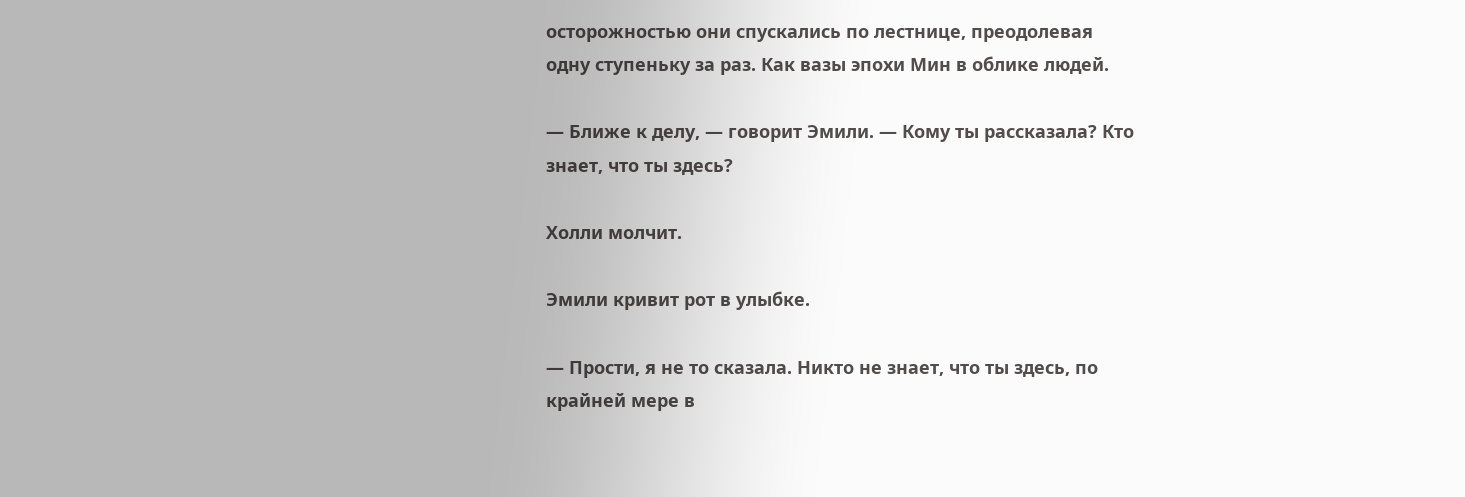осторожностью они спускались по лестнице, преодолевая одну ступеньку за раз. Как вазы эпохи Мин в облике людей.

— Ближе к делу, — говорит Эмили. — Кому ты рассказала? Кто знает, что ты здесь?

Холли молчит.

Эмили кривит рот в улыбке.

— Прости, я не то сказала. Никто не знает, что ты здесь, по крайней мере в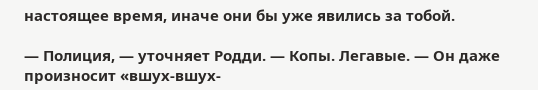настоящее время, иначе они бы уже явились за тобой.

— Полиция, — уточняет Родди. — Копы. Легавые. — Он даже произносит «вшух-вшух-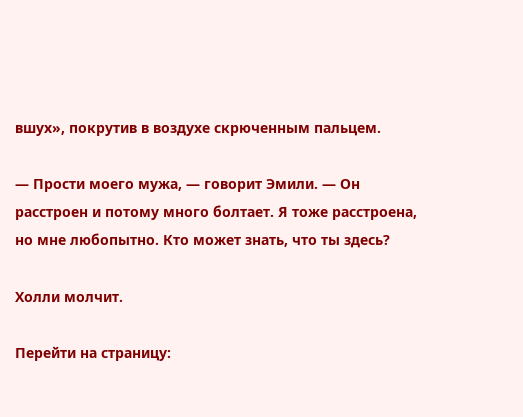вшух», покрутив в воздухе скрюченным пальцем.

— Прости моего мужа, — говорит Эмили. — Он расстроен и потому много болтает. Я тоже расстроена, но мне любопытно. Кто может знать, что ты здесь?

Холли молчит.

Перейти на страницу: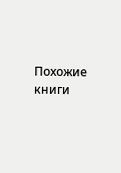Похожие книги